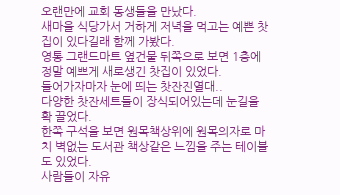오랜만에 교회 동생들을 만났다.
새마을 식당가서 거하게 저녁을 먹고는 예쁜 찻집이 있다길래 함께 가봤다.
영통 그랜드마트 옆건물 뒤쪽으로 보면 1층에 정말 예쁘게 새로생긴 찻집이 있었다.
들어가자마자 눈에 띄는 찻잔진열대..
다양한 찻잔세트들이 장식되어있는데 눈길을 확 끌었다.
한쪽 구석을 보면 원목책상위에 원목의자로 마치 벽없는 도서관 책상같은 느낌을 주는 테이블도 있었다.
사람들이 자유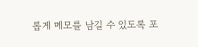롭게 메모를 남길 수 있도록 포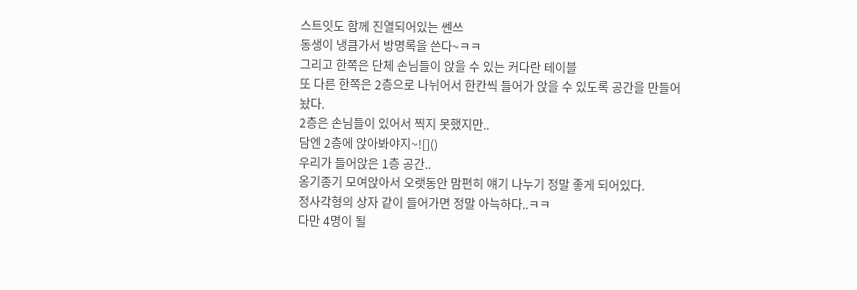스트잇도 함께 진열되어있는 쎈쓰
동생이 냉큼가서 방명록을 쓴다~ㅋㅋ
그리고 한쪽은 단체 손님들이 앉을 수 있는 커다란 테이블
또 다른 한쪽은 2층으로 나뉘어서 한칸씩 들어가 앉을 수 있도록 공간을 만들어놨다.
2층은 손님들이 있어서 찍지 못했지만..
담엔 2층에 앉아봐야지~![]()
우리가 들어앉은 1층 공간..
옹기종기 모여앉아서 오랫동안 맘편히 얘기 나누기 정말 좋게 되어있다.
정사각형의 상자 같이 들어가면 정말 아늑하다..ㅋㅋ
다만 4명이 될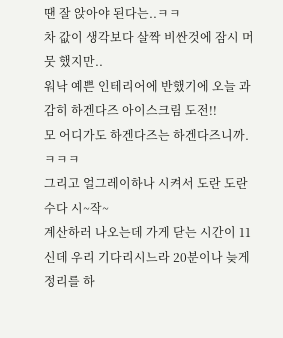땐 잘 앉아야 된다는..ㅋㅋ
차 값이 생각보다 살짝 비싼것에 잠시 머뭇 했지만..
워낙 예쁜 인테리어에 반했기에 오늘 과감히 하겐다즈 아이스크림 도전!!
모 어디가도 하겐다즈는 하겐다즈니까.ㅋㅋㅋ
그리고 얼그레이하나 시켜서 도란 도란 수다 시~작~
계산하러 나오는데 가게 닫는 시간이 11신데 우리 기다리시느라 20분이나 늦게 정리를 하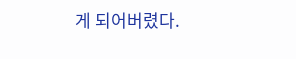게 되어버렸다.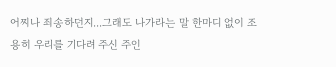어찌나 죄송하던지...그래도 나가라는 말 한마디 없이 조용히 우리를 기다려 주신 주인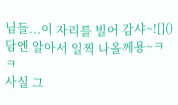님들...이 자리를 빌어 감샤~![]()
담엔 알아서 일찍 나올께용~ㅋㅋ
사실 그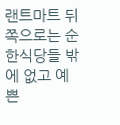랜트마트 뒤쪽으로는 순 한식당들 밖에 없고 예쁜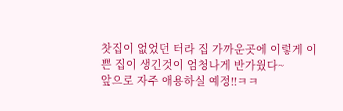찻집이 없었던 터라 집 가까운곳에 이렇게 이쁜 집이 생긴것이 엄청나게 반가웠다~
앞으로 자주 애용하실 예정!!ㅋㅋ